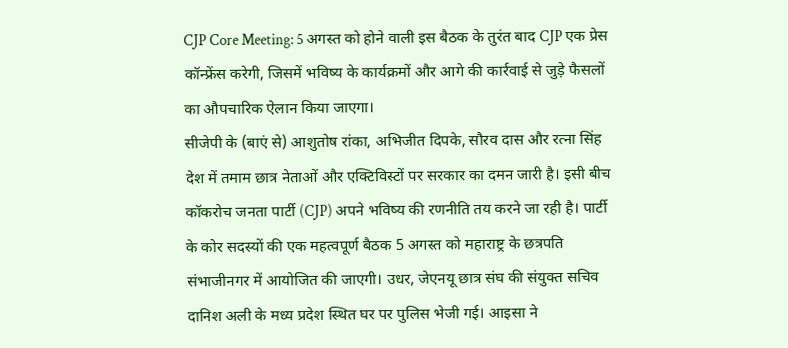CJP Core Meeting: 5 अगस्त को होने वाली इस बैठक के तुरंत बाद CJP एक प्रेस कॉन्फ्रेंस करेगी, जिसमें भविष्य के कार्यक्रमों और आगे की कार्रवाई से जुड़े फैसलों का औपचारिक ऐलान किया जाएगा।
सीजेपी के (बाएं से) आशुतोष रांका, अभिजीत दिपके, सौरव दास और रत्ना सिंह
देश में तमाम छात्र नेताओं और एक्टिविस्टों पर सरकार का दमन जारी है। इसी बीच कॉकरोच जनता पार्टी (CJP) अपने भविष्य की रणनीति तय करने जा रही है। पार्टी के कोर सदस्यों की एक महत्वपूर्ण बैठक 5 अगस्त को महाराष्ट्र के छत्रपति संभाजीनगर में आयोजित की जाएगी। उधर, जेएनयू छात्र संघ की संयुक्त सचिव दानिश अली के मध्य प्रदेश स्थित घर पर पुलिस भेजी गई। आइसा ने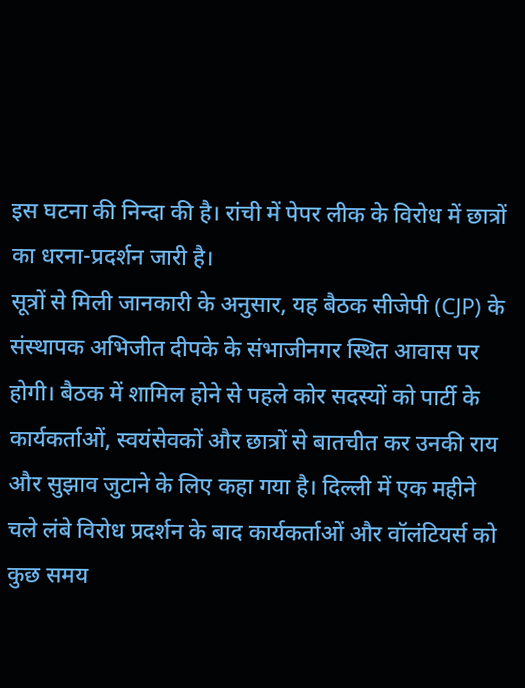इस घटना की निन्दा की है। रांची में पेपर लीक के विरोध में छात्रों का धरना-प्रदर्शन जारी है।
सूत्रों से मिली जानकारी के अनुसार, यह बैठक सीजेपी (CJP) के संस्थापक अभिजीत दीपके के संभाजीनगर स्थित आवास पर होगी। बैठक में शामिल होने से पहले कोर सदस्यों को पार्टी के कार्यकर्ताओं, स्वयंसेवकों और छात्रों से बातचीत कर उनकी राय और सुझाव जुटाने के लिए कहा गया है। दिल्ली में एक महीने चले लंबे विरोध प्रदर्शन के बाद कार्यकर्ताओं और वॉलंटियर्स को कुछ समय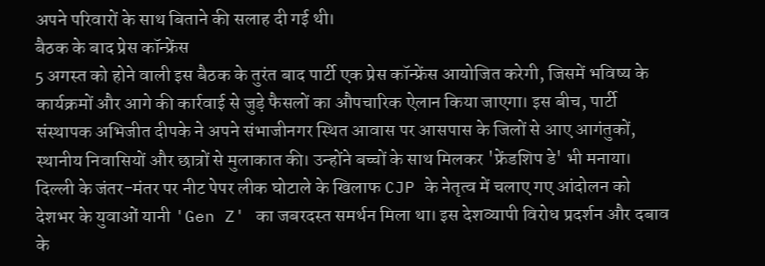अपने परिवारों के साथ बिताने की सलाह दी गई थी।
बैठक के बाद प्रेस कॉन्फ्रेंस
5 अगस्त को होने वाली इस बैठक के तुरंत बाद पार्टी एक प्रेस कॉन्फ्रेंस आयोजित करेगी, जिसमें भविष्य के कार्यक्रमों और आगे की कार्रवाई से जुड़े फैसलों का औपचारिक ऐलान किया जाएगा। इस बीच, पार्टी संस्थापक अभिजीत दीपके ने अपने संभाजीनगर स्थित आवास पर आसपास के जिलों से आए आगंतुकों, स्थानीय निवासियों और छात्रों से मुलाकात की। उन्होंने बच्चों के साथ मिलकर 'फ्रेंडशिप डे' भी मनाया।
दिल्ली के जंतर-मंतर पर नीट पेपर लीक घोटाले के खिलाफ CJP के नेतृत्व में चलाए गए आंदोलन को देशभर के युवाओं यानी 'Gen Z' का जबरदस्त समर्थन मिला था। इस देशव्यापी विरोध प्रदर्शन और दबाव के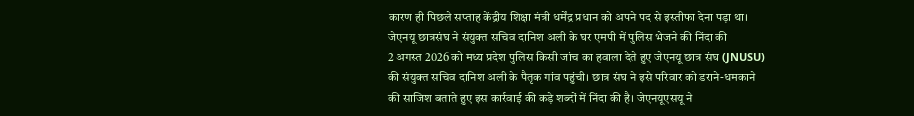कारण ही पिछले सप्ताह केंद्रीय शिक्षा मंत्री धर्मेंद्र प्रधान को अपने पद से इस्तीफा देना पड़ा था।
जेएनयू छात्रसंघ ने संयुक्त सचिव दानिश अली के घर एमपी में पुलिस भेजने की निंदा की
2 अगस्त 2026 को मध्य प्रदेश पुलिस किसी जांच का हवाला देते हुए जेएनयू छात्र संघ (JNUSU) की संयुक्त सचिव दानिश अली के पैतृक गांव पहुंची। छात्र संघ ने इसे परिवार को डराने-धमकाने की साजिश बताते हुए इस कार्रवाई की कड़े शब्दों में निंदा की है। जेएनयूएसयू ने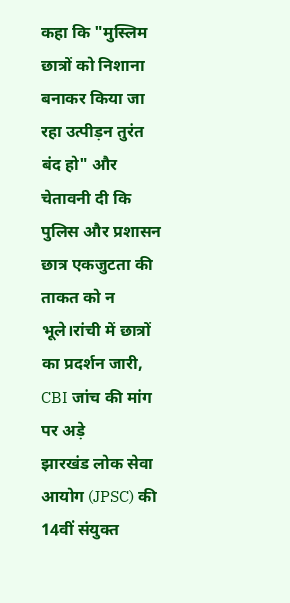कहा कि "मुस्लिम छात्रों को निशाना बनाकर किया जा रहा उत्पीड़न तुरंत बंद हो" और चेतावनी दी कि पुलिस और प्रशासन छात्र एकजुटता की ताकत को न भूले।रांची में छात्रों का प्रदर्शन जारी, CBI जांच की मांग पर अड़े
झारखंड लोक सेवा आयोग (JPSC) की 14वीं संयुक्त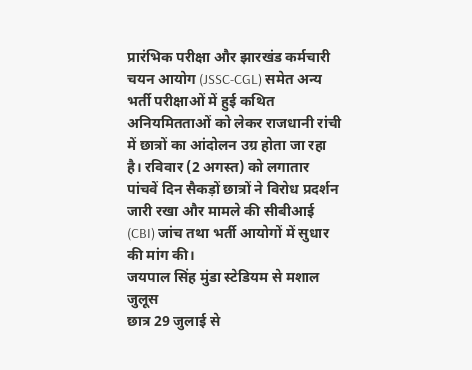प्रारंभिक परीक्षा और झारखंड कर्मचारी चयन आयोग (JSSC-CGL) समेत अन्य भर्ती परीक्षाओं में हुई कथित अनियमितताओं को लेकर राजधानी रांची में छात्रों का आंदोलन उग्र होता जा रहा है। रविवार (2 अगस्त) को लगातार पांचवें दिन सैकड़ों छात्रों ने विरोध प्रदर्शन जारी रखा और मामले की सीबीआई (CBI) जांच तथा भर्ती आयोगों में सुधार की मांग की।
जयपाल सिंह मुंडा स्टेडियम से मशाल जुलूस
छात्र 29 जुलाई से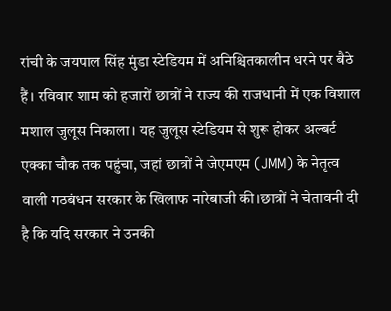रांची के जयपाल सिंह मुंडा स्टेडियम में अनिश्चितकालीन धरने पर बैठे हैं। रविवार शाम को हजारों छात्रों ने राज्य की राजधानी में एक विशाल मशाल जुलूस निकाला। यह जुलूस स्टेडियम से शुरू होकर अल्बर्ट एक्का चौक तक पहुंचा, जहां छात्रों ने जेएमएम (JMM) के नेतृत्व वाली गठबंधन सरकार के खिलाफ नारेबाजी की।छात्रों ने चेतावनी दी है कि यदि सरकार ने उनकी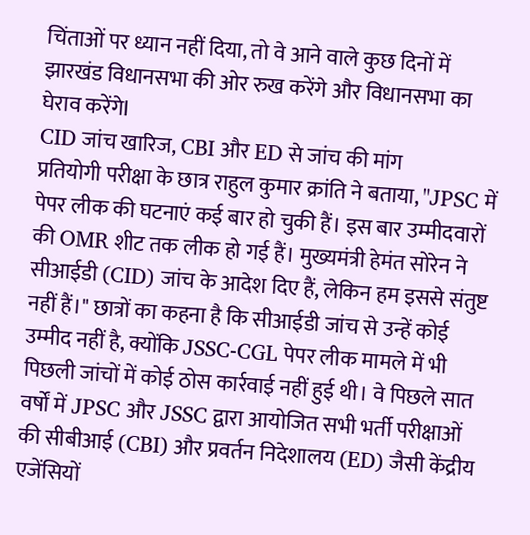चिंताओं पर ध्यान नहीं दिया, तो वे आने वाले कुछ दिनों में झारखंड विधानसभा की ओर रुख करेंगे और विधानसभा का घेराव करेंगेI
CID जांच खारिज, CBI और ED से जांच की मांग
प्रतियोगी परीक्षा के छात्र राहुल कुमार क्रांति ने बताया, "JPSC में पेपर लीक की घटनाएं कई बार हो चुकी हैं। इस बार उम्मीदवारों की OMR शीट तक लीक हो गई हैं। मुख्यमंत्री हेमंत सोरेन ने सीआईडी (CID) जांच के आदेश दिए हैं, लेकिन हम इससे संतुष्ट नहीं हैं।" छात्रों का कहना है कि सीआईडी जांच से उन्हें कोई उम्मीद नहीं है, क्योंकि JSSC-CGL पेपर लीक मामले में भी पिछली जांचों में कोई ठोस कार्रवाई नहीं हुई थी। वे पिछले सात वर्षों में JPSC और JSSC द्वारा आयोजित सभी भर्ती परीक्षाओं की सीबीआई (CBI) और प्रवर्तन निदेशालय (ED) जैसी केंद्रीय एजेंसियों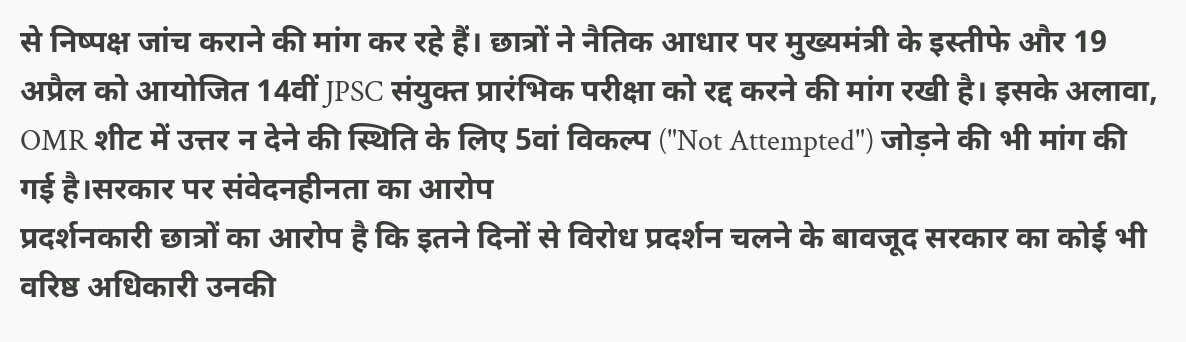से निष्पक्ष जांच कराने की मांग कर रहे हैं। छात्रों ने नैतिक आधार पर मुख्यमंत्री के इस्तीफे और 19 अप्रैल को आयोजित 14वीं JPSC संयुक्त प्रारंभिक परीक्षा को रद्द करने की मांग रखी है। इसके अलावा, OMR शीट में उत्तर न देने की स्थिति के लिए 5वां विकल्प ("Not Attempted") जोड़ने की भी मांग की गई है।सरकार पर संवेदनहीनता का आरोप
प्रदर्शनकारी छात्रों का आरोप है कि इतने दिनों से विरोध प्रदर्शन चलने के बावजूद सरकार का कोई भी वरिष्ठ अधिकारी उनकी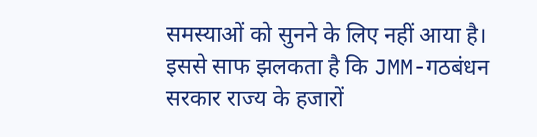समस्याओं को सुनने के लिए नहीं आया है। इससे साफ झलकता है कि JMM-गठबंधन सरकार राज्य के हजारों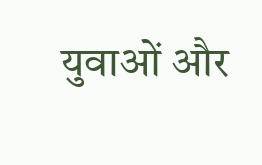युवाओं और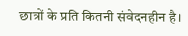छात्रों के प्रति कितनी संवेदनहीन है।